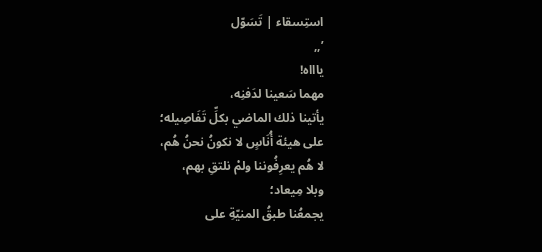استِسقاء | تَسَوّل
’,,
ياااه!
مهما سَعينا لدَفنِه،
يأتينا ذلك الماضي بكلِّ تَفَاصِيله؛
على هيئة أُنَاسٍ لا نكونُ نحنُ هُم،
لا هُم يعرِفُوننا ولمْ نلتقِ بهم،
وبلا مِيعاد؛
يجمعُنا طبقُ المنيّةِ على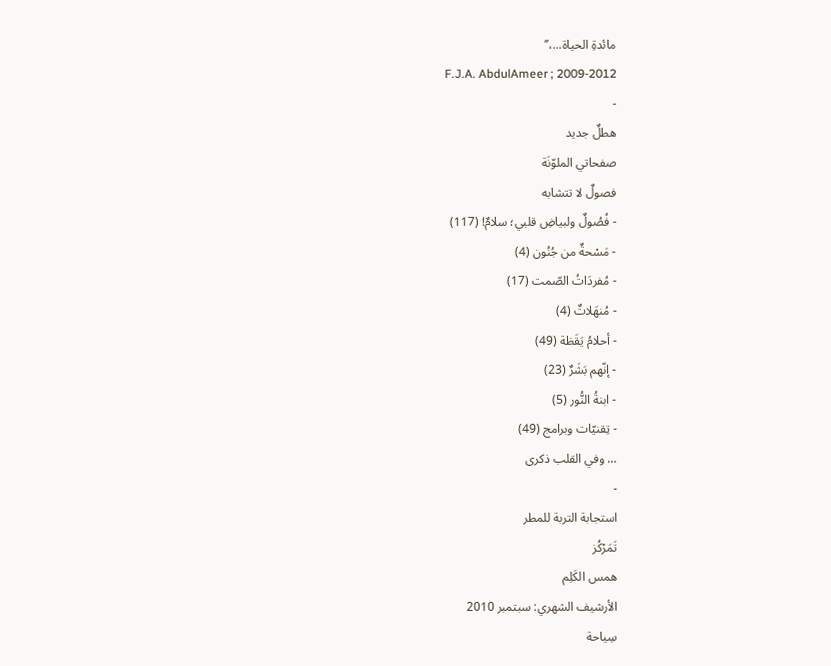مائدةِ الحياة...،’’
F.J.A. AbdulAmeer ; 2009-2012
-
هطلٌ جديد
صفحاتي الملوّنَة
فصولٌ لا تتشابه
- فُصُولٌ ولبياضِ قلبي؛ سلامٌ! (117)
- مَسْحةٌ من جُنُون (4)
- مُفردَاتُ الصّمت (17)
- مُنهَلاتٌ (4)
- أحلامُ يَقَظة (49)
- إنّهم بَشَرٌ (23)
- ابنةُ النُّور (5)
- تِقنيّات وبرامج (49)
… وفي القلب ذكرى
-
استجابة التربة للمطر
تَمَرْكُز
همس الكَلِم
الأرشيف الشهري: سبتمبر 2010
سِياحة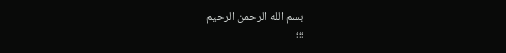بسم الله الرحمن الرحيم
؛؛؛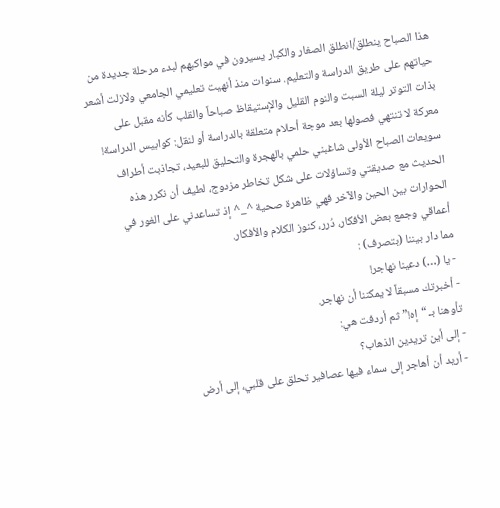هذا الصباح ينطلق/انطلق الصغار والكبار يسيرون في مواكبهم لبدء مرحلة جديدة من حياتهم على طريق الدراسة والتعليم. سنوات منذ أنهيت تعليمي الجامعي ولازلت أشعر بذات التوتر ليلة السبت والنوم القليل والإستيقاظ صباحاً والقلب كأنه مقبل على معركة لا تنتهي فصولها بعد موجة أحلام متعلقة بالدراسة أو لنقل: كوابيس الدراسة!
سويعات الصباح الأولى شاغبني حلمي بالهجرة والتحليق للبعيد، تجاذبت أطراف الحديث مع صديقتي وتساؤلات على شكل تخاطر مزدوج، لطيف أن نكرر هذه الحوارات بين الحين والآخر فهي ظاهرة صحية ^_^ إذ تساعدني على الغور في أعماقي وجمع بعض الأفكار، دُرر، كنوز الكلام والأفكار.
مما دار بيننا (بتصرف) :
- يا (…) دعينا نهاجر!
- أخبرتك مسبقاً لا يمكننا أن نهاجر.
تأوهنا بـ “إه!” ثم أردفت هي:
- إلى أين تريدين الذهاب؟
- أريد أن أهاجر إلى سماء فيها عصافير تحلق على قلبي، إلى أرض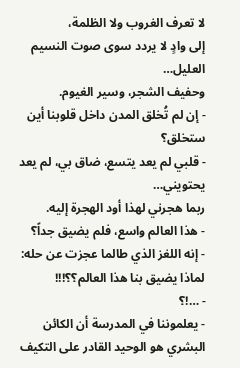لا تعرف الغروب ولا الظلمة،
إلى وادٍ لا يردد سوى صوت النسيم العليل…
وحفيف الشجر، وسير الغيوم.
- إن لم تُخلق المدن داخل قلوبنا أين ستخلق؟
- قلبي لم يعد يتسع، ضاق بي، لم يعد يحتويني…
ربما هجرني لهذا أود الهجرة إليه.
- هذا العالم واسع، فلم يضيق جداً؟
- إنه اللغز الذي طالما عجزت عن حله: لماذا يضيق بنا هذا العالم؟؟!!!
- …!؟
- يعلموننا في المدرسة أن الكائن البشري هو الوحيد القادر على التكيف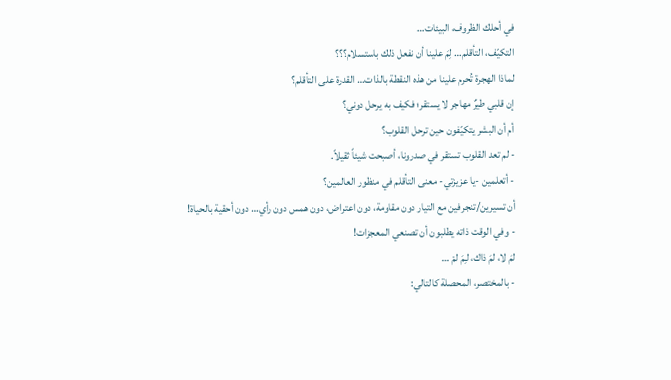في أحلك الظروف، البيئات…
التكيّف، التأقلم… لِمَ علينا أن نفعل ذلك باستسلام؟؟؟
لماذا الهجرة تُحرم علينا من هذه النقطة بالذات… القدرة على التأقلم؟
إن قلبي طيرٌ مهاجر لا يستقر؛ فكيف به يرحل دوني؟
أم أن البشر يتكيّفون حين ترحل القلوب؟
- لم تعد القلوب تستقر في صدرونا، أصبحت شيئاً ثقيلاً.
- أتعلمين -يا عزيزتي- معنى التأقلم في منظور العالمين؟
أن تسيرين/تنجرفين مع التيار دون مقاومة، دون اعتراض، دون همس دون رأي… دون أحقية بالحياة!
- وفي الوقت ذاته يطلبون أن تصنعي المعجزات!
لمَ لا، لمَ ذاك، لـِمَ لمْ …
- بالمختصر، المحصلة كالتالي: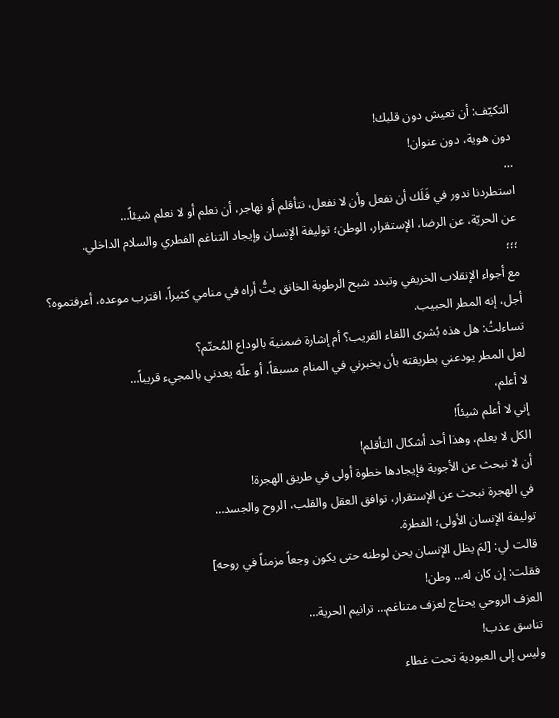التكيّف: أن تعيش دون قلبك!
دون هوية، دون عنوان!
…
استطردنا ندور في فَلَك أن نفعل وأن لا نفعل، نتأقلم أو نهاجر، أن نعلم أو لا نعلم شيئاً…
عن الحريّة، عن الرضا، الإستقرار، الوطن؛ توليفة الإنسان وإيجاد التناغم الفطري والسلام الداخلي.
؛؛؛
مع أجواء الإنقلاب الخريفي وتبدد شبح الرطوبة الخانق بتُّ أراه في منامي كثيراً، اقترب موعده، أعرفتموه؟
أجل، إنه المطر الحبيب.
تساءلتُ: هل هذه بُشرى اللقاء القريب؟ أم إشارة ضمنية بالوداع المُحتّم؟
لعل المطر يودعني بطريقته بأن يخبرني في المنام مسبقاً، أو علّه يعدني بالمجيء قريباً…
لا أعلم،
إني لا أعلم شيئاً!
الكل لا يعلم، وهذا أحد أشكال التأقلم!
أن لا نبحث عن الأجوبة فإيجادها خطوة أولى في طريق الهجرة!
في الهجرة نبحث عن الإستقرار، توافق العقل والقلب، الروح والجسد…
توليفة الإنسان الأولى؛ الفطرة.
قالت لي: [لمَ يظل الإنسان يحن لوطنه حتى يكون وجعاً مزمناً في روحه]
فقلت: إن كان له… وطن!
العزف الروحي يحتاج لعزف متناغم… ترانيم الحرية…
تناسق عذب!
وليس إلى العبودية تحت غطاء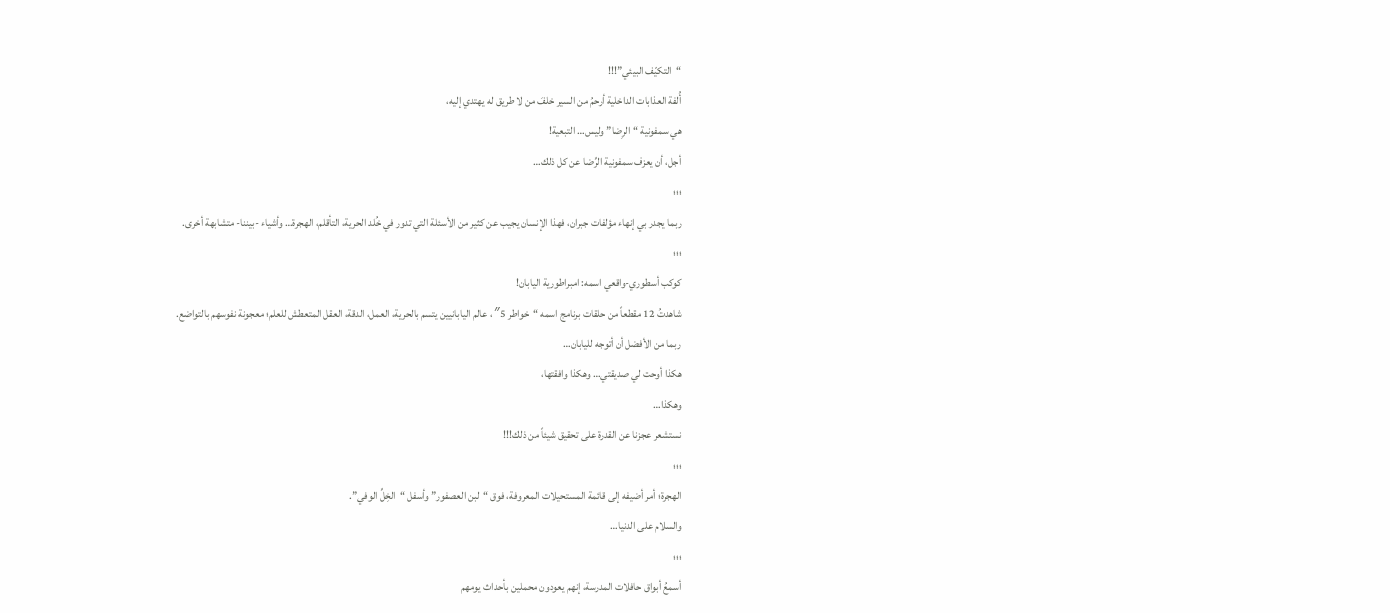“التكيّف البيئي”!!!
أُلفة العذابات الداخلية أرحمُ من السير خلفَ من لا طريق له يهتدي إليه،
هي سمفونية “الرِضا” وليس… التبعية!
أجل، أن يعزف سمفونية الرِّضا عن كل ذلك…
؛؛؛
ربما يجدر بي إنهاء مؤلفات جبران، فهذا الإنسان يجيب عن كثير من الأسئلة التي تدور في خُلد الحرية، التأقلم، الهجرة… وأشياء -بيننا- متشابهة أخرى.
؛؛؛
كوكب أسطوري-واقعي اسمه: امبراطورية اليابان!
شاهدتُ 12 مقطعاً من حلقات برنامج اسمه “خواطر 5″ ، عالم اليابانيين يتسم بالحرية، العمل، الدقة، العقل المتعطش للعلم؛ معجونة نفوسهم بالتواضع.
ربما من الأفضل أن أتوجه لليابان…
هكذا أوحت لي صديقتي… وهكذا وافقتها،
وهكذا…
نستشعر عجزنا عن القدرة على تحقيق شيئاً من ذلك!!!
؛؛؛
الهجرة؛ أمر أضيفه إلى قائمة المستحيلات المعروفة، فوق “لبن العصفور” وأسفل “الخِلِّ الوفي”.
والسلام على الدنيا…
؛؛؛
أسمعُ أبواق حافلات المدرسة، إنهم يعودون محملين بأحداث يومهم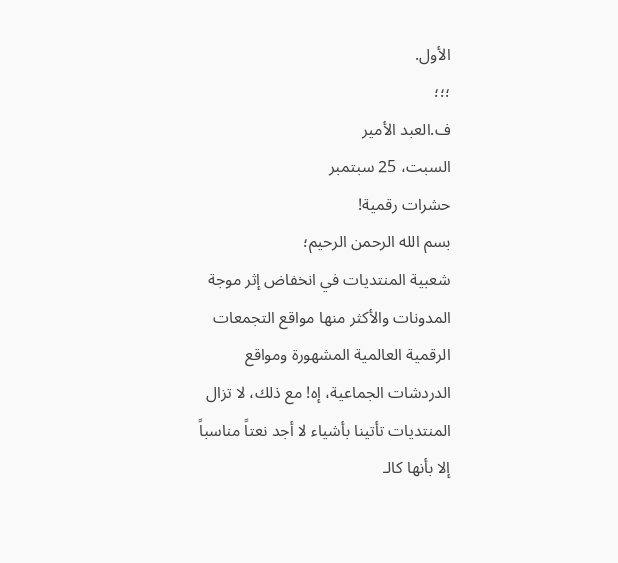الأول.
؛؛؛
ف.العبد الأمير
السبت، 25 سبتمبر
حشرات رقمية!
بسم الله الرحمن الرحيم؛
شعبية المنتديات في انخفاض إثر موجة المدونات والأكثر منها مواقع التجمعات الرقمية العالمية المشهورة ومواقع الدردشات الجماعية، إه! مع ذلك، لا تزال المنتديات تأتينا بأشياء لا أجد نعتاً مناسباً إلا بأنها كالـ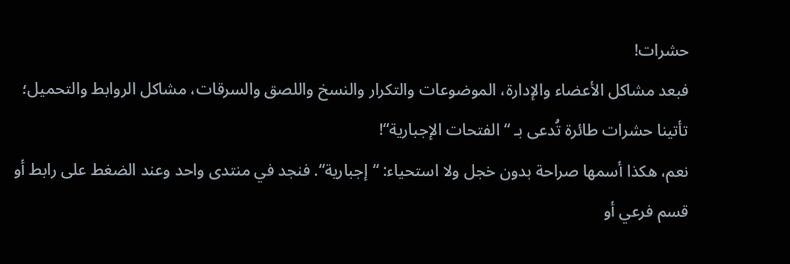حشرات!
فبعد مشاكل الأعضاء والإدارة، الموضوعات والتكرار والنسخ واللصق والسرقات، مشاكل الروابط والتحميل؛ تأتينا حشرات طائرة تُدعى بـ “الفتحات الإجبارية“!
نعم، هكذا أسمها صراحة بدون خجل ولا استحياء: “إجبارية“. فنجد في منتدى واحد وعند الضغط على رابط أو قسم فرعي أو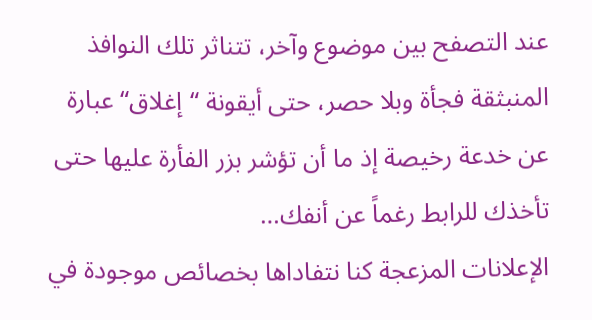عند التصفح بين موضوع وآخر، تتناثر تلك النوافذ المنبثقة فجأة وبلا حصر، حتى أيقونة “إغلاق“ عبارة عن خدعة رخيصة إذ ما أن تؤشر بزر الفأرة عليها حتى تأخذك للرابط رغماً عن أنفك…
الإعلانات المزعجة كنا نتفاداها بخصائص موجودة في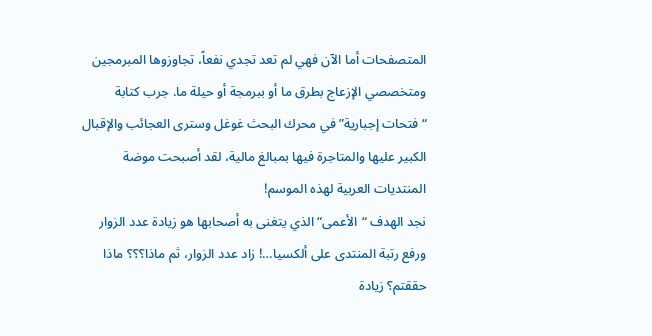المتصفحات أما الآن فهي لم تعد تجدي نفعاً، تجاوزوها المبرمجين ومتخصصي الإزعاج بطرق ما أو ببرمجة أو حيلة ما. جرب كتابة “فتحات إجبارية” في محرك البحث غوغل وسترى العجائب والإقبال الكبير عليها والمتاجرة فيها بمبالغ مالية، لقد أصبحت موضة المنتديات العربية لهذه الموسم!
نجد الهدف “الأعمى“ الذي يتغنى به أصحابها هو زيادة عدد الزوار ورفع رتبة المنتدى على ألكسيا…! زاد عدد الزوار، ثم ماذا؟؟؟ ماذا حققتم؟ زيادة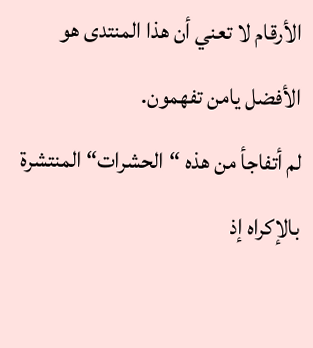الأرقام لا تعني أن هذا المنتدى هو الأفضل يامن تفهمون.
لم أتفاجأ من هذه “الحشرات“ المنتشرة بالإكراه إذ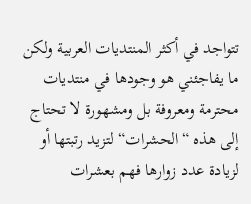تتواجد في أكثر المنتديات العربية ولكن ما يفاجئني هو وجودها في منتديات محترمة ومعروفة بل ومشهورة لا تحتاج إلى هذه “الحشرات“ لتزيد رتبتها أو لزيادة عدد زوارها فهم بعشرات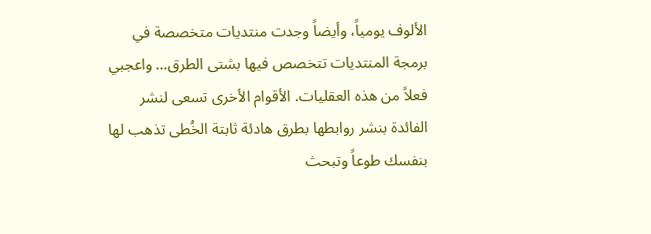الألوف يومياً، وأيضاً وجدت منتديات متخصصة في برمجة المنتديات تتخصص فيها بشتى الطرق… واعجبي فعلاً من هذه العقليات. الأقوام الأخرى تسعى لنشر الفائدة بنشر روابطها بطرق هادئة ثابتة الخُطى تذهب لها بنفسك طوعاً وتبحث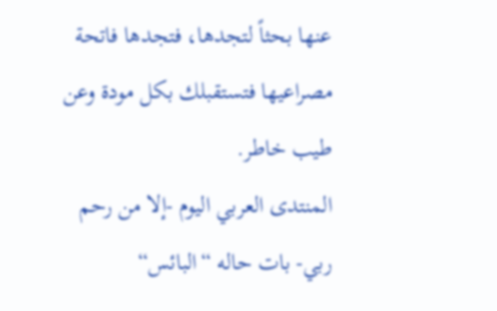عنها بحثاً لتجدها، فتجدها فاتحة مصراعيها فتستقبلك بكل مودة وعن طيب خاطر.
المنتدى العربي اليوم -إلا من رحم ربي- بات حاله “البائس“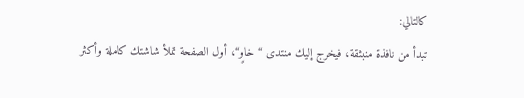كالتالي:
تبدأ من نافذة منبثقة، فيخرج إليك منتدى “خاوٍ“، أول الصفحة تملأ شاشتك كاملة وأكثر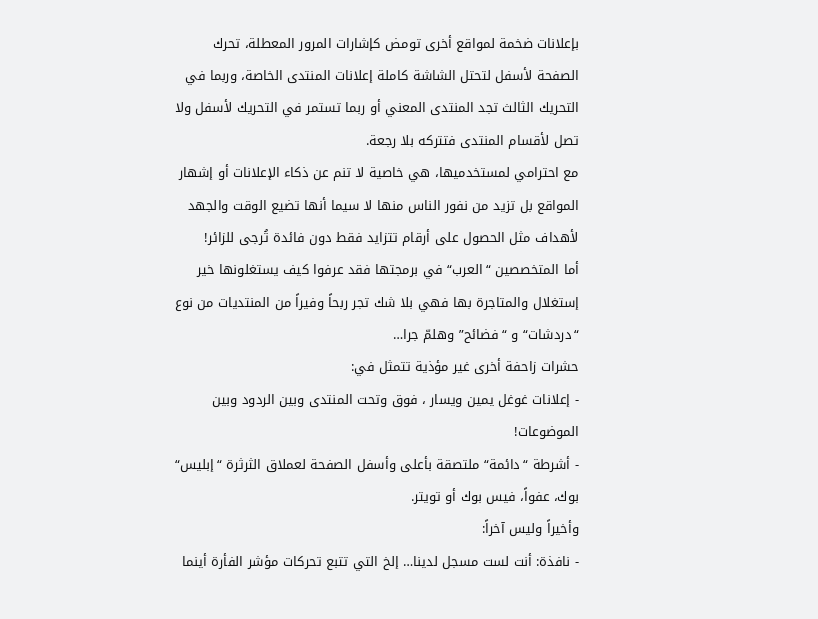بإعلانات ضخمة لمواقع أخرى تومض كإشارات المرور المعطلة، تحرك الصفحة لأسفل لتحتل الشاشة كاملة إعلانات المنتدى الخاصة، وربما في التحريك الثالث تجد المنتدى المعني أو ربما تستمر في التحريك لأسفل ولا تصل لأقسام المنتدى فتتركه بلا رجعة.
مع احترامي لمستخدميها، هي خاصية لا تنم عن ذكاء الإعلانات أو إشهار المواقع بل تزيد من نفور الناس منها لا سيما أنها تضيع الوقت والجهد لأهداف مثل الحصول على أرقام تتزايد فقط دون فائدة تُرجى للزائر!
أما المتخصصين “العرب“ في برمجتها فقد عرفوا كيف يستغلونها خير إستغلال والمتاجرة بها فهي بلا شك تجر ربحاً وفيراً من المنتديات من نوع “دردشات“ و “فضائح” وهلمّ جرا…
حشرات زاحفة أخرى غير مؤذية تتمثل في:
- إعلانات غوغل يمين ويسار ، فوق وتحت المنتدى وبين الردود وبين الموضوعات!
- أشرطة “دائمة“ ملتصقة بأعلى وأسفل الصفحة لعملاق الثرثرة “إبليس“ بوك، عفواً، فيس بوك أو تويتر.
وأخيراً وليس آخراً:
- نافذة: أنت لست مسجل لدينا… إلخ التي تتبع تحركات مؤشر الفأرة أينما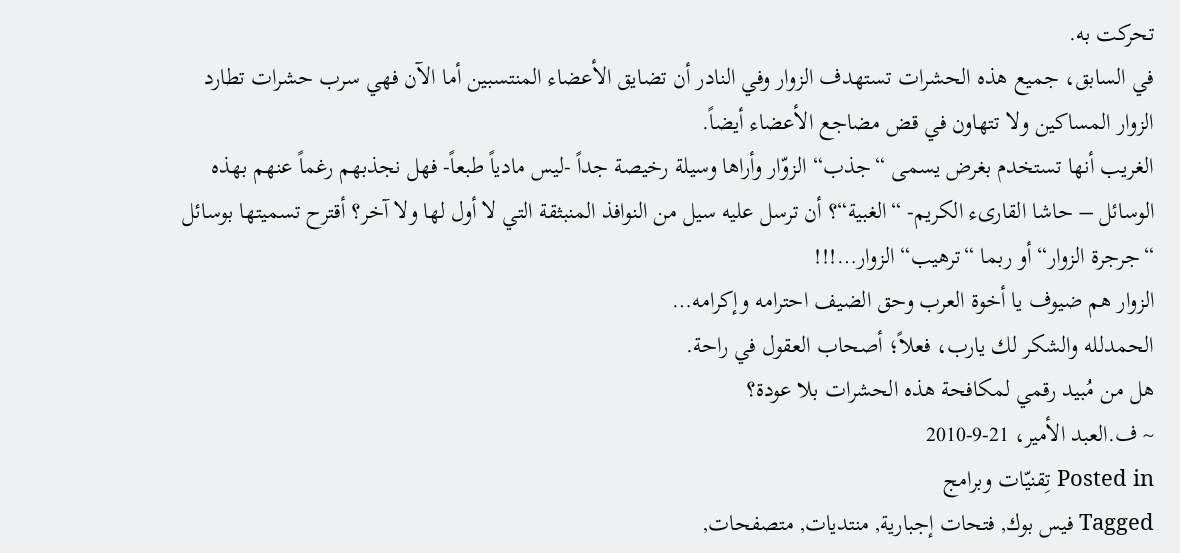تحركت به.
في السابق، جميع هذه الحشرات تستهدف الزوار وفي النادر أن تضايق الأعضاء المنتسبين أما الآن فهي سرب حشرات تطارد الزوار المساكين ولا تتهاون في قض مضاجع الأعضاء أيضاً.
الغريب أنها تستخدم بغرض يسمى “جذب“ الزوّار وأراها وسيلة رخيصة جداً -ليس مادياً طبعاً- فهل نجذبهم رغماً عنهم بهذه الوسائل – حاشا القارىء الكريم- “الغبية“؟ أن ترسل عليه سيل من النوافذ المنبثقة التي لا أول لها ولا آخر؟ أقترح تسميتها بوسائل “جرجرة الزوار“ أو ربما “ترهيب“ الزوار…!!!
الزوار هم ضيوف يا أخوة العرب وحق الضيف احترامه وإكرامه…
الحمدلله والشكر لك يارب، فعلاً؛ أصحاب العقول في راحة.
هل من مُبيد رقمي لمكافحة هذه الحشرات بلا عودة؟
~ ف.العبد الأمير، 21-9-2010
Posted in تِقنيّات وبرامج
Tagged فيس بوك, فتحات إجبارية, منتديات, متصفحات,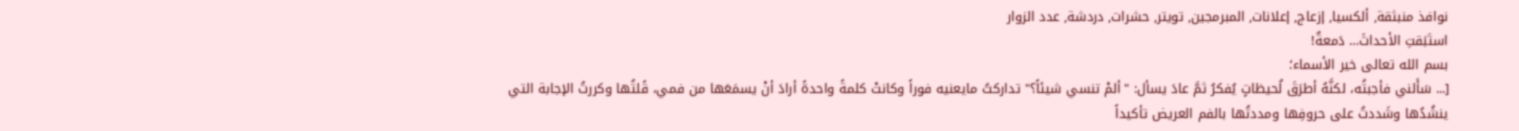نوافذ منبثقة, ألكسيا, إزعاج, إعلانات, المبرمجين, تويتر, حشرات, دردشة, عدد الزوار
استَبَقتِ الأحداثَ… دَمعةٌ!
بسم الله تعالى خير الأسماء؛
[... سَأَلني فأجبتُه، لكنَّهُ أطرَقَ لُحيظاتٍ يُفكرُ ثمَّ عادَ يسأل: "ألمْ تنسي شيئاً؟" تداركتُ مايعنيه فوراً وكانتْ كلمةً واحدةً أرادَ أنْ يسمَعَها من فمي، قًلتُها وكررتُ الإجابة التي ينشُدُها وشَددتُ على حروفِها ومددتُها بالفم العريض تأكيداً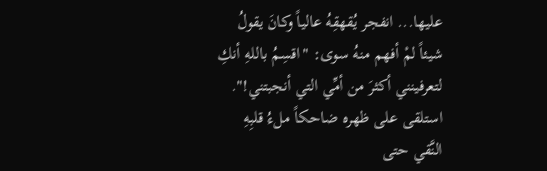عليها... انفجر يُقهقِهُ عالياً وكانَ يقولُ شيئاً لمْ أفهم منهُ سوى: "اقسِمُ باللهِ أنكِ لتعرفينني أكثرَ من أمِّي التي أنجبتني!".
استلقى على ظهره ضاحكاً ملءُ قلبِهِ النَّقي حتى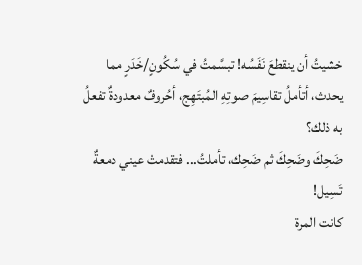خشيتُ أن ينقطعَ نَفَسُه! تبسَّمتُ في سُكُونٍ/خَدَرٍ مما يحدث، أتأملُ تقاسِيمَ صوتِهِ المُبتَهِج، أحُروفٌ معدودةٌ تفعلُ به ذلك؟
ضَحِكَ وضَحِكَ ثم ضَحِك، تأملتُ... فتقدمتْ عيني دمعةٌ تَسِيل!
كانت المرة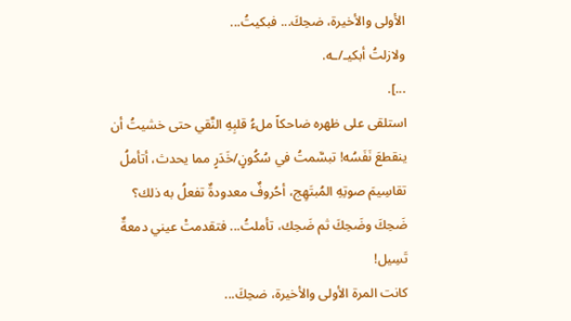الأولى والأخيرة، ضحِكَ... فبكيتُ...
ولازلتُ أبكيـ/ـه.
...].
استلقى على ظهره ضاحكاً ملءُ قلبِهِ النَّقي حتى خشيتُ أن ينقطعَ نَفَسُه! تبسَّمتُ في سُكُونٍ/خَدَرٍ مما يحدث، أتأملُ تقاسِيمَ صوتِهِ المُبتَهِج، أحُروفٌ معدودةٌ تفعلُ به ذلك؟
ضَحِكَ وضَحِكَ ثم ضَحِك، تأملتُ... فتقدمتْ عيني دمعةٌ تَسِيل!
كانت المرة الأولى والأخيرة، ضحِكَ...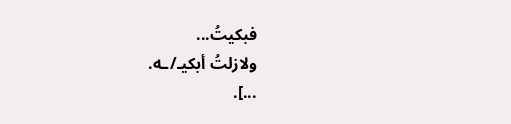فبكيتُ...
ولازلتُ أبكيـ/ـه.
...].